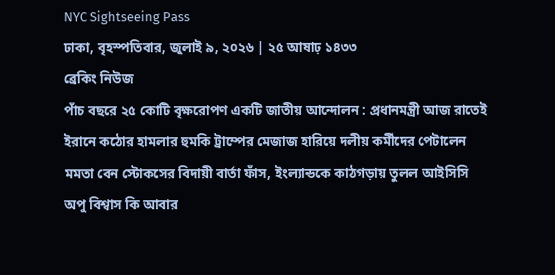NYC Sightseeing Pass
ঢাকা, বৃহস্পতিবার, জুলাই ৯, ২০২৬ | ২৫ আষাঢ় ১৪৩৩
ব্রেকিং নিউজ
পাঁচ বছরে ২৫ কোটি বৃক্ষরোপণ একটি জাতীয় আন্দোলন : প্রধানমন্ত্রী আজ রাতেই ইরানে কঠোর হামলার হুমকি ট্রাম্পের মেজাজ হারিয়ে দলীয় কর্মীদের পেটালেন মমতা বেন স্টোকসের বিদায়ী বার্তা ফাঁস, ইংল্যান্ডকে কাঠগড়ায় তুলল আইসিসি অপু বিশ্বাস কি আবার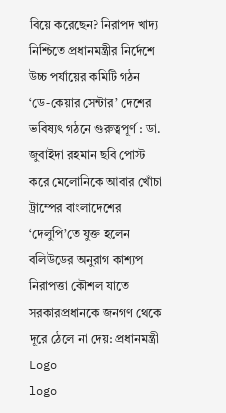বিয়ে করেছেন? নিরাপদ খাদ্য নিশ্চিতে প্রধানমন্ত্রীর নির্দেশে উচ্চ পর্যায়ের কমিটি গঠন ‘ডে-কেয়ার সেন্টার’ দেশের ভবিষ্যৎ গঠনে গুরুত্বপূর্ণ : ডা. জুবাইদা রহমান ছবি পোস্ট করে মেলোনিকে আবার খোঁচা ট্রাম্পের বাংলাদেশের ‘দেলুপি’তে যুক্ত হলেন বলিউডের অনুরাগ কাশ্যপ নিরাপত্তা কৌশল যাতে সরকারপ্রধানকে জনগণ থেকে দূরে ঠেলে না দেয়: প্রধানমন্ত্রী
Logo
logo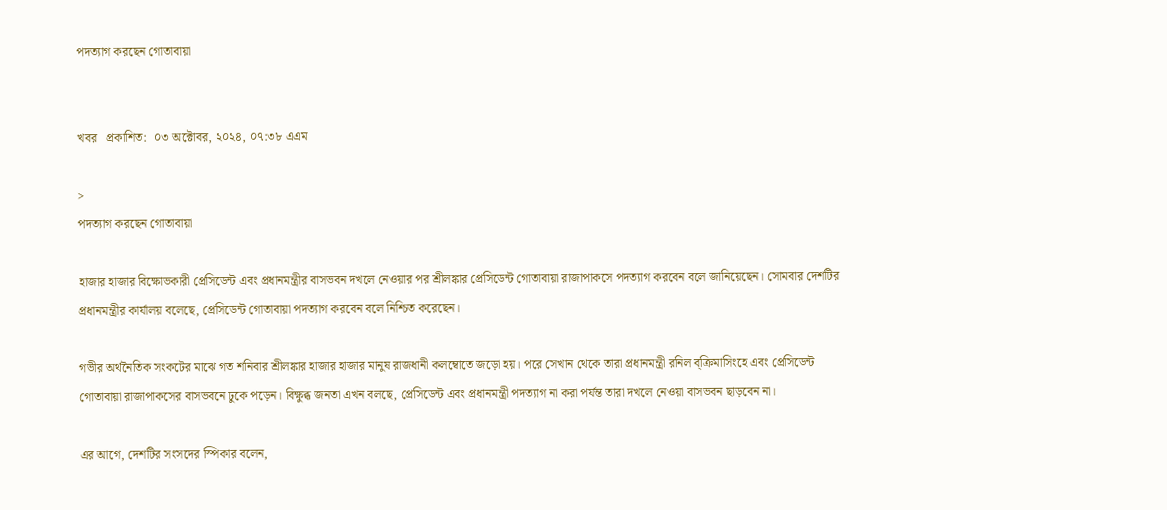পদত্যাগ করছেন গোতাবায়া


খবর   প্রকাশিত:  ০৩ অক্টোবর, ২০২৪, ০৭:৩৮ এএম

>
পদত্যাগ করছেন গোতাবায়া

হাজার হাজার বিক্ষোভকারী প্রেসিডেন্ট এবং প্রধানমন্ত্রীর বাসভবন দখলে নেওয়ার পর শ্রীলঙ্কার প্রেসিডেন্ট গোতাবায়া রাজাপাকসে পদত্যাগ করবেন বলে জানিয়েছেন। সোমবার দেশটির প্রধানমন্ত্রীর কার্যালয় বলেছে, প্রেসিডেন্ট গোতাবায়া পদত্যাগ করবেন বলে নিশ্চিত করেছেন।

গভীর অর্থনৈতিক সংকটের মাঝে গত শনিবার শ্রীলঙ্কার হাজার হাজার মানুষ রাজধানী কলম্বোতে জড়ো হয়। পরে সেখান থেকে তারা প্রধানমন্ত্রী রনিল ব্ক্রিমাসিংহে এবং প্রেসিডেন্ট গোতাবায়া রাজাপাকসের বাসভবনে ঢুকে পড়েন। বিক্ষুব্ধ জনতা এখন বলছে, প্রেসিডেন্ট এবং প্রধানমন্ত্রী পদত্যাগ না করা পর্যন্ত তারা দখলে নেওয়া বাসভবন ছাড়বেন না।

এর আগে, দেশটির সংসদের স্পিকার বলেন,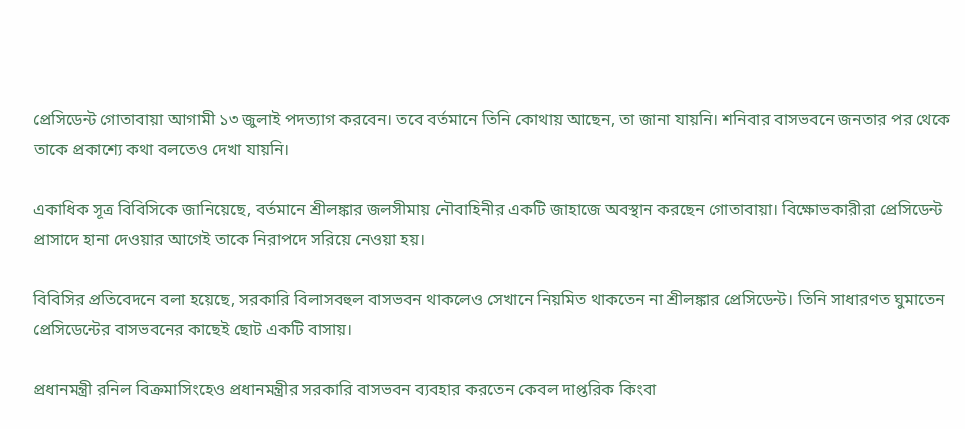প্রেসিডেন্ট গোতাবায়া আগামী ১৩ জুলাই পদত্যাগ করবেন। তবে বর্তমানে তিনি কোথায় আছেন, তা জানা যায়নি। শনিবার বাসভবনে জনতার পর থেকে তাকে প্রকাশ্যে কথা বলতেও দেখা যায়নি।

একাধিক সূত্র বিবিসিকে জানিয়েছে, বর্তমানে শ্রীলঙ্কার জলসীমায় নৌবাহিনীর একটি জাহাজে অবস্থান করছেন গোতাবায়া। বিক্ষোভকারীরা প্রেসিডেন্ট প্রাসাদে হানা দেওয়ার আগেই তাকে নিরাপদে সরিয়ে নেওয়া হয়।

বিবিসির প্রতিবেদনে বলা হয়েছে, সরকারি বিলাসবহুল বাসভবন থাকলেও সেখানে নিয়মিত থাকতেন না শ্রীলঙ্কার প্রেসিডেন্ট। তিনি সাধারণত ঘুমাতেন প্রেসিডেন্টের বাসভবনের কাছেই ছোট একটি বাসায়।

প্রধানমন্ত্রী রনিল বিক্রমাসিংহেও প্রধানমন্ত্রীর সরকারি বাসভবন ব্যবহার করতেন কেবল দাপ্তরিক কিংবা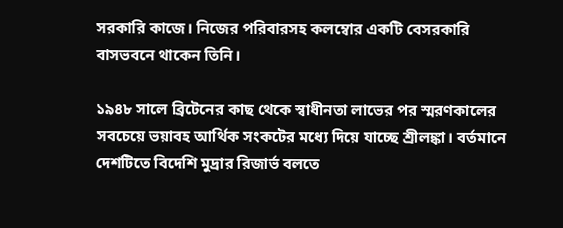সরকারি কাজে। নিজের পরিবারসহ কলম্বোর একটি বেসরকারি বাসভবনে থাকেন তিনি।

১৯৪৮ সালে ব্রিটেনের কাছ থেকে স্বাধীনতা লাভের পর স্মরণকালের সবচেয়ে ভয়াবহ আর্থিক সংকটের মধ্যে দিয়ে যাচ্ছে শ্রীলঙ্কা। বর্তমানে দেশটিতে বিদেশি মুদ্রার রিজার্ভ বলতে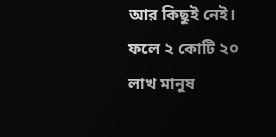আর কিছুই নেই। ফলে ২ কোটি ২০ লাখ মানুষ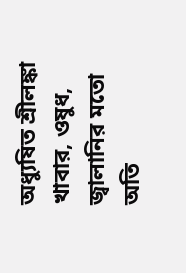অধ্যুষিত শ্রীলঙ্কা খাবার, ওষুধ, জ্বালানির মতো অতি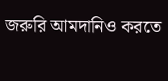জরুরি আমদানিও করতে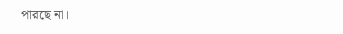পারছে না।